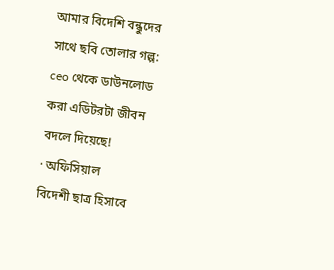আমার বিদেশি বন্ধুদের সাথে ছবি তোলার গল্প: ceo থেকে ডাউনলোড করা এডিটরটা জীবন বদলে দিয়েছে!
· অফিসিয়াল
বিদেশী ছাত্র হিসাবে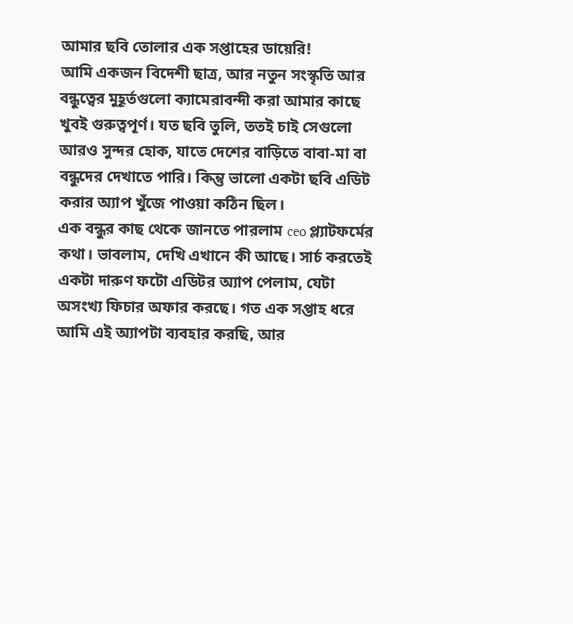আমার ছবি তোলার এক সপ্তাহের ডায়েরি!
আমি একজন বিদেশী ছাত্র, আর নতুন সংস্কৃতি আর বন্ধুত্বের মুহূর্তগুলো ক্যামেরাবন্দী করা আমার কাছে খুবই গুরুত্বপূর্ণ। যত ছবি তুলি, ততই চাই সেগুলো আরও সুন্দর হোক, যাতে দেশের বাড়িতে বাবা-মা বা বন্ধুদের দেখাতে পারি। কিন্তু ভালো একটা ছবি এডিট করার অ্যাপ খুঁজে পাওয়া কঠিন ছিল।
এক বন্ধুর কাছ থেকে জানতে পারলাম ceo প্ল্যাটফর্মের কথা। ভাবলাম, দেখি এখানে কী আছে। সার্চ করতেই একটা দারুণ ফটো এডিটর অ্যাপ পেলাম, যেটা অসংখ্য ফিচার অফার করছে। গত এক সপ্তাহ ধরে আমি এই অ্যাপটা ব্যবহার করছি, আর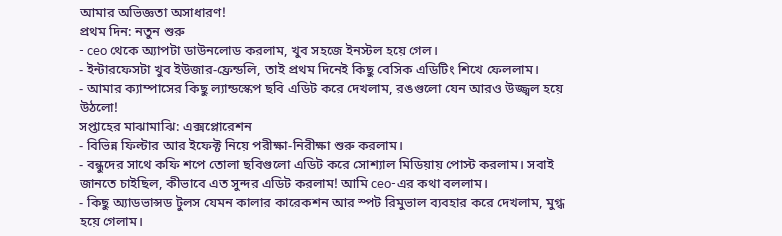আমার অভিজ্ঞতা অসাধারণ!
প্রথম দিন: নতুন শুরু
- ceo থেকে অ্যাপটা ডাউনলোড করলাম, খুব সহজে ইনস্টল হয়ে গেল।
- ইন্টারফেসটা খুব ইউজার-ফ্রেন্ডলি, তাই প্রথম দিনেই কিছু বেসিক এডিটিং শিখে ফেললাম।
- আমার ক্যাম্পাসের কিছু ল্যান্ডস্কেপ ছবি এডিট করে দেখলাম, রঙগুলো যেন আরও উজ্জ্বল হয়ে উঠলো!
সপ্তাহের মাঝামাঝি: এক্সপ্লোরেশন
- বিভিন্ন ফিল্টার আর ইফেক্ট নিয়ে পরীক্ষা-নিরীক্ষা শুরু করলাম।
- বন্ধুদের সাথে কফি শপে তোলা ছবিগুলো এডিট করে সোশ্যাল মিডিয়ায় পোস্ট করলাম। সবাই জানতে চাইছিল, কীভাবে এত সুন্দর এডিট করলাম! আমি ceo-এর কথা বললাম।
- কিছু অ্যাডভান্সড টুলস যেমন কালার কারেকশন আর স্পট রিমুভাল ব্যবহার করে দেখলাম, মুগ্ধ হয়ে গেলাম।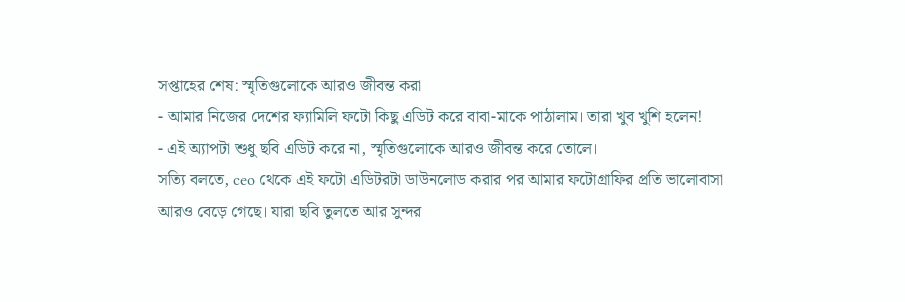সপ্তাহের শেষ: স্মৃতিগুলোকে আরও জীবন্ত করা
- আমার নিজের দেশের ফ্যামিলি ফটো কিছু এডিট করে বাবা-মাকে পাঠালাম। তারা খুব খুশি হলেন!
- এই অ্যাপটা শুধু ছবি এডিট করে না, স্মৃতিগুলোকে আরও জীবন্ত করে তোলে।
সত্যি বলতে, ceo থেকে এই ফটো এডিটরটা ডাউনলোড করার পর আমার ফটোগ্রাফির প্রতি ভালোবাসা আরও বেড়ে গেছে। যারা ছবি তুলতে আর সুন্দর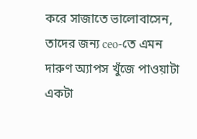করে সাজাতে ভালোবাসেন, তাদের জন্য ceo-তে এমন দারুণ অ্যাপস খুঁজে পাওয়াটা একটা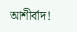আশীর্বাদ!